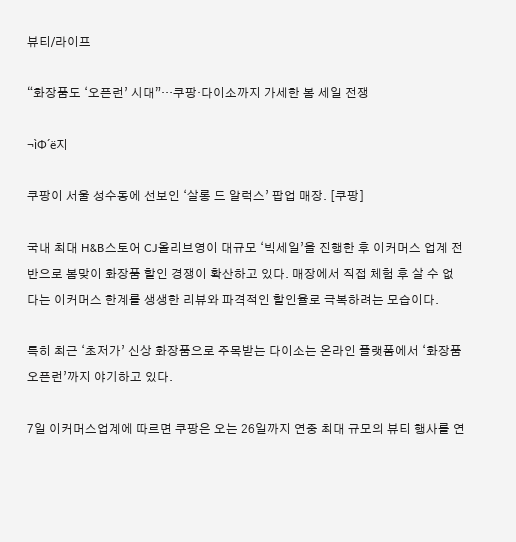뷰티/라이프

“화장품도 ‘오픈런’ 시대”…쿠팡·다이소까지 가세한 봄 세일 전쟁

¬ìФ´ë지

쿠팡이 서울 성수동에 선보인 ‘살롱 드 알럭스’ 팝업 매장. [쿠팡]

국내 최대 H&B스토어 CJ올리브영이 대규모 ‘빅세일’을 진행한 후 이커머스 업계 전반으로 봄맞이 화장품 할인 경쟁이 확산하고 있다. 매장에서 직접 체험 후 살 수 없다는 이커머스 한계를 생생한 리뷰와 파격적인 할인율로 극복하려는 모습이다.

특히 최근 ‘초저가’ 신상 화장품으로 주목받는 다이소는 온라인 플랫폼에서 ‘화장품 오픈런’까지 야기하고 있다.

7일 이커머스업계에 따르면 쿠팡은 오는 26일까지 연중 최대 규모의 뷰티 행사를 연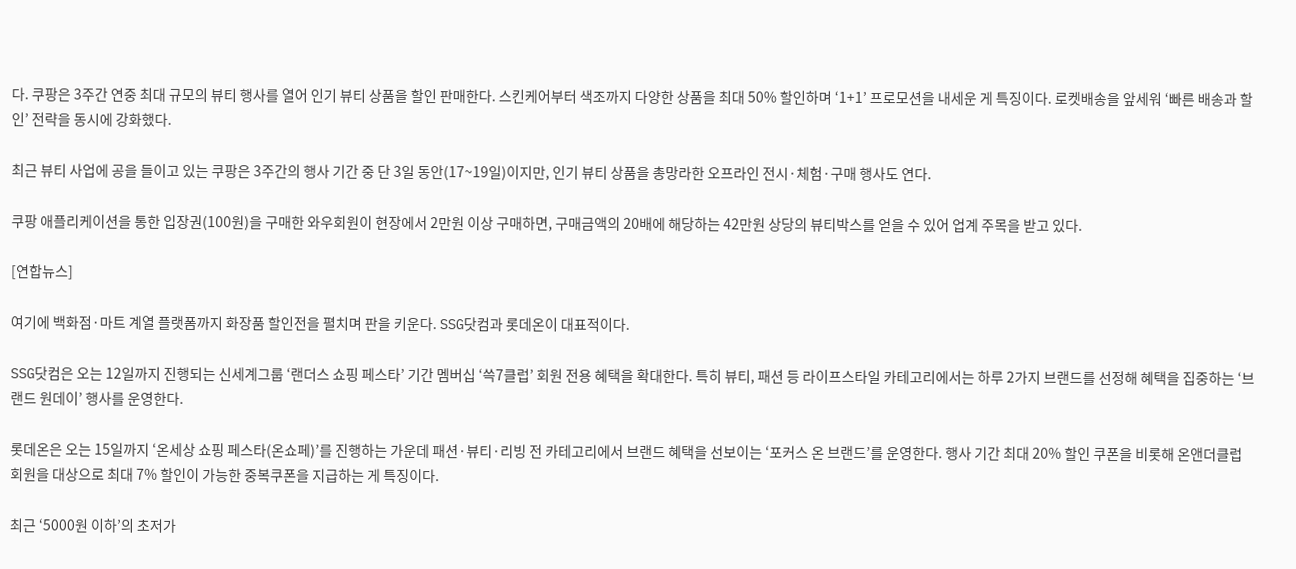다. 쿠팡은 3주간 연중 최대 규모의 뷰티 행사를 열어 인기 뷰티 상품을 할인 판매한다. 스킨케어부터 색조까지 다양한 상품을 최대 50% 할인하며 ‘1+1’ 프로모션을 내세운 게 특징이다. 로켓배송을 앞세워 ‘빠른 배송과 할인’ 전략을 동시에 강화했다.

최근 뷰티 사업에 공을 들이고 있는 쿠팡은 3주간의 행사 기간 중 단 3일 동안(17~19일)이지만, 인기 뷰티 상품을 총망라한 오프라인 전시·체험·구매 행사도 연다.

쿠팡 애플리케이션을 통한 입장권(100원)을 구매한 와우회원이 현장에서 2만원 이상 구매하면, 구매금액의 20배에 해당하는 42만원 상당의 뷰티박스를 얻을 수 있어 업계 주목을 받고 있다.

[연합뉴스]

여기에 백화점·마트 계열 플랫폼까지 화장품 할인전을 펼치며 판을 키운다. SSG닷컴과 롯데온이 대표적이다.

SSG닷컴은 오는 12일까지 진행되는 신세계그룹 ‘랜더스 쇼핑 페스타’ 기간 멤버십 ‘쓱7클럽’ 회원 전용 혜택을 확대한다. 특히 뷰티, 패션 등 라이프스타일 카테고리에서는 하루 2가지 브랜드를 선정해 혜택을 집중하는 ‘브랜드 원데이’ 행사를 운영한다.

롯데온은 오는 15일까지 ‘온세상 쇼핑 페스타(온쇼페)’를 진행하는 가운데 패션·뷰티·리빙 전 카테고리에서 브랜드 혜택을 선보이는 ‘포커스 온 브랜드’를 운영한다. 행사 기간 최대 20% 할인 쿠폰을 비롯해 온앤더클럽 회원을 대상으로 최대 7% 할인이 가능한 중복쿠폰을 지급하는 게 특징이다.

최근 ‘5000원 이하’의 초저가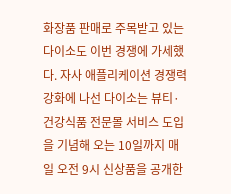화장품 판매로 주목받고 있는 다이소도 이번 경쟁에 가세했다. 자사 애플리케이션 경쟁력 강화에 나선 다이소는 뷰티·건강식품 전문몰 서비스 도입을 기념해 오는 10일까지 매일 오전 9시 신상품을 공개한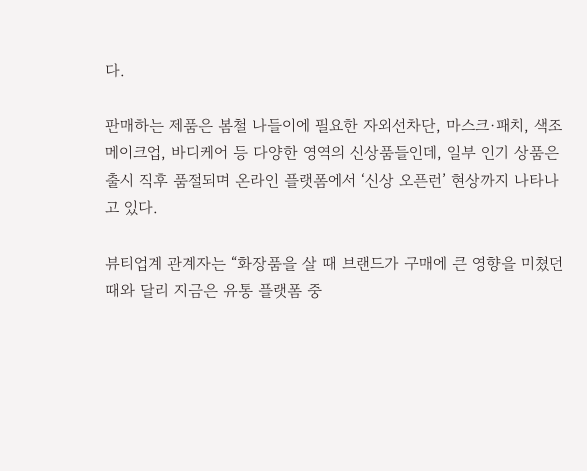다.

판매하는 제품은 봄철 나들이에 필요한 자외선차단, 마스크·패치, 색조 메이크업, 바디케어 등 다양한 영역의 신상품들인데, 일부 인기 상품은 출시 직후 품절되며 온라인 플랫폼에서 ‘신상 오픈런’ 현상까지 나타나고 있다.

뷰티업계 관계자는 “화장품을 살 때 브랜드가 구매에 큰 영향을 미쳤던 때와 달리 지금은 유통 플랫폼 중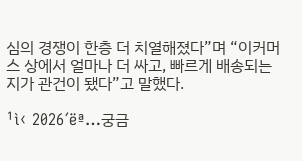심의 경쟁이 한층 더 치열해졌다”며 “이커머스 상에서 얼마나 더 싸고, 빠르게 배송되는지가 관건이 됐다”고 말했다.

¹ì‹ 2026´ëª…궁금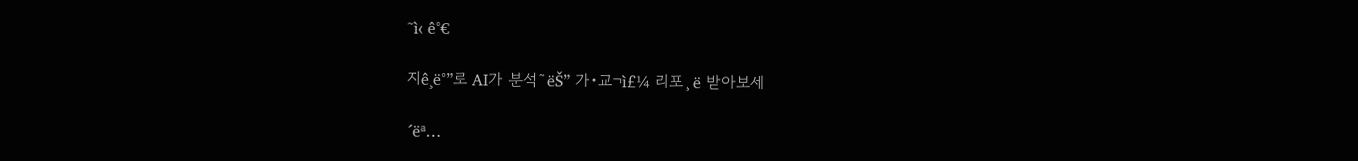˜ì‹ ê°€

지ê¸ë°”로 AI가 분석˜ëŠ” 가•교¬ì£¼ 리포¸ë 받아보세

´ëª…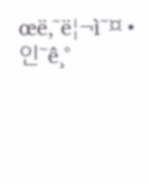œë‚˜ë¦¬ì˜¤ •인˜ê¸°